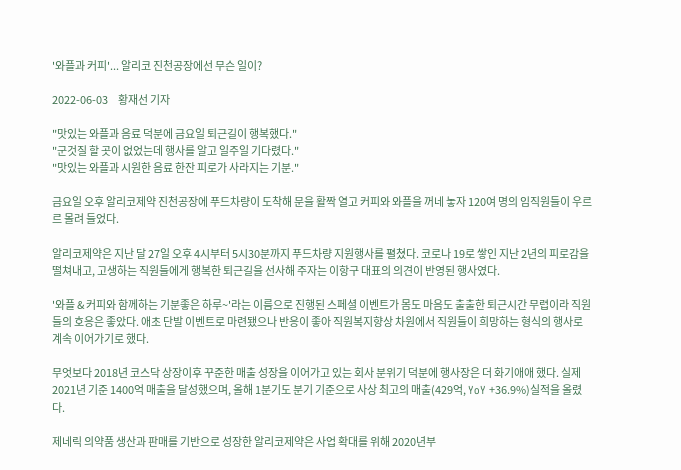'와플과 커피'... 알리코 진천공장에선 무슨 일이?

2022-06-03     황재선 기자

"맛있는 와플과 음료 덕분에 금요일 퇴근길이 행복했다."
"군것질 할 곳이 없었는데 행사를 알고 일주일 기다렸다."
"맛있는 와플과 시원한 음료 한잔 피로가 사라지는 기분."

금요일 오후 알리코제약 진천공장에 푸드차량이 도착해 문을 활짝 열고 커피와 와플을 꺼네 놓자 120여 명의 임직원들이 우르르 몰려 들었다.

알리코제약은 지난 달 27일 오후 4시부터 5시30분까지 푸드차량 지원행사를 펼쳤다. 코로나 19로 쌓인 지난 2년의 피로감을 떨쳐내고, 고생하는 직원들에게 행복한 퇴근길을 선사해 주자는 이항구 대표의 의견이 반영된 행사였다.

'와플 & 커피와 함께하는 기분좋은 하루~'라는 이름으로 진행된 스페셜 이벤트가 몸도 마음도 출출한 퇴근시간 무렵이라 직원들의 호응은 좋았다. 애초 단발 이벤트로 마련됐으나 반응이 좋아 직원복지향상 차원에서 직원들이 희망하는 형식의 행사로 계속 이어가기로 했다.

무엇보다 2018년 코스닥 상장이후 꾸준한 매출 성장을 이어가고 있는 회사 분위기 덕분에 행사장은 더 화기애애 했다. 실제 2021년 기준 1400억 매출을 달성했으며, 올해 1분기도 분기 기준으로 사상 최고의 매출(429억, YoY +36.9%)실적을 올렸다.

제네릭 의약품 생산과 판매를 기반으로 성장한 알리코제약은 사업 확대를 위해 2020년부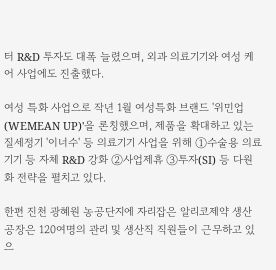터 R&D 투자도 대폭 늘렸으며, 외과 의료기기와 여성 케어 사업에도 진출했다.

여성 특화 사업으로 작년 1월 여성특화 브랜드 '위민업(WEMEAN UP)'을 론칭했으며, 제품을 확대하고 있는 질세정기 '이너수' 등 의료기기 사업을 위해 ①수술용 의료기기 등 자체 R&D 강화 ②사업제휴 ③투자(SI) 등 다원화 전략을 펼치고 있다.

한편 진천 광혜원 농공단지에 자리잡은 알리코제약 생산 공장은 120여명의 관리 및 생산직 직원들이 근무하고 있으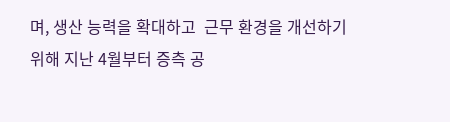며, 생산 능력을 확대하고  근무 환경을 개선하기 위해 지난 4월부터 증측 공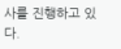사를 진행하고 있다.